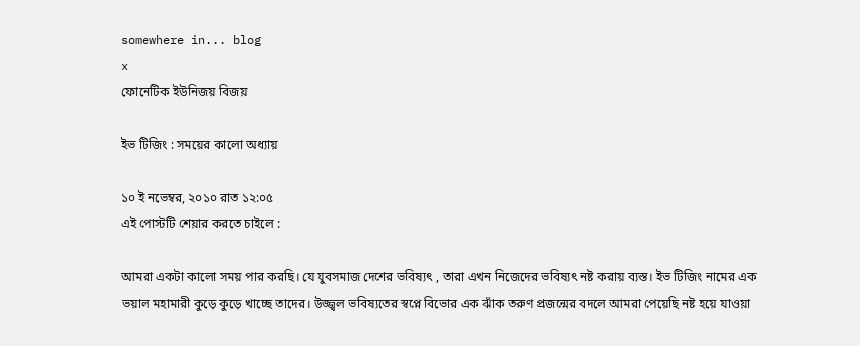somewhere in... blog
x
ফোনেটিক ইউনিজয় বিজয়

ইভ টিজিং : সময়ের কালো অধ্যায়

১০ ই নভেম্বর, ২০১০ রাত ১২:০৫
এই পোস্টটি শেয়ার করতে চাইলে :

আমরা একটা কালো সময় পার করছি। যে যুবসমাজ দেশের ভবিষ্যৎ , তারা এখন নিজেদের ভবিষ্যৎ নষ্ট করায় ব্যস্ত। ইভ টিজিং নামের এক ভয়াল মহামারী কুড়ে কুড়ে খাচ্ছে তাদের। উজ্জ্বল ভবিষ্যতের স্বপ্নে বিভোর এক ঝাঁক তরুণ প্রজন্মের বদলে আমরা পেয়েছি নষ্ট হয়ে যাওয়া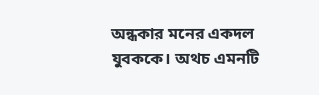অন্ধকার মনের একদল যুবককে। অথচ এমনটি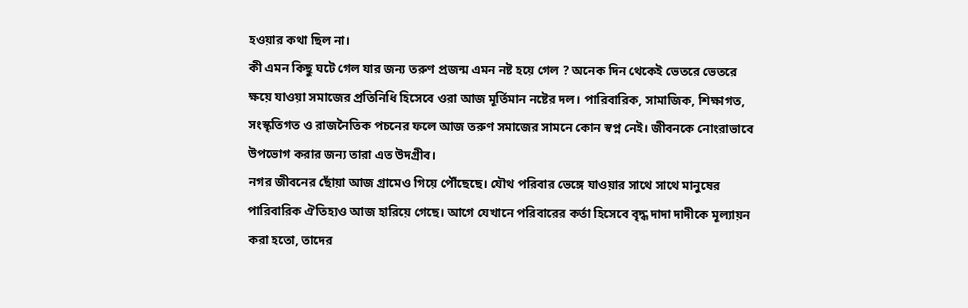হওয়ার কথা ছিল না।
কী এমন কিছু ঘটে গেল যার জন্য তরুণ প্রজন্ম এমন নষ্ট হয়ে গেল ? অনেক দিন থেকেই ভেতরে ভেতরে ক্ষয়ে যাওয়া সমাজের প্রতিনিধি হিসেবে ওরা আজ মূর্তিমান নষ্টের দল। পারিবারিক, সামাজিক, শিক্ষাগত, সংস্কৃতিগত ও রাজনৈতিক পচনের ফলে আজ তরুণ সমাজের সামনে কোন স্বপ্ন নেই। জীবনকে নোংরাভাবে উপভোগ করার জন্য তারা এত উদগ্রীব।
নগর জীবনের ছোঁয়া আজ গ্রামেও গিয়ে পৌঁছেছে। যৌথ পরিবার ভেঙ্গে যাওয়ার সাথে সাথে মানুষের পারিবারিক ঐতিহ্যও আজ হারিয়ে গেছে। আগে যেখানে পরিবারের কর্তা হিসেবে বৃদ্ধ দাদা দাদীকে মূল্যায়ন করা হতো, তাদের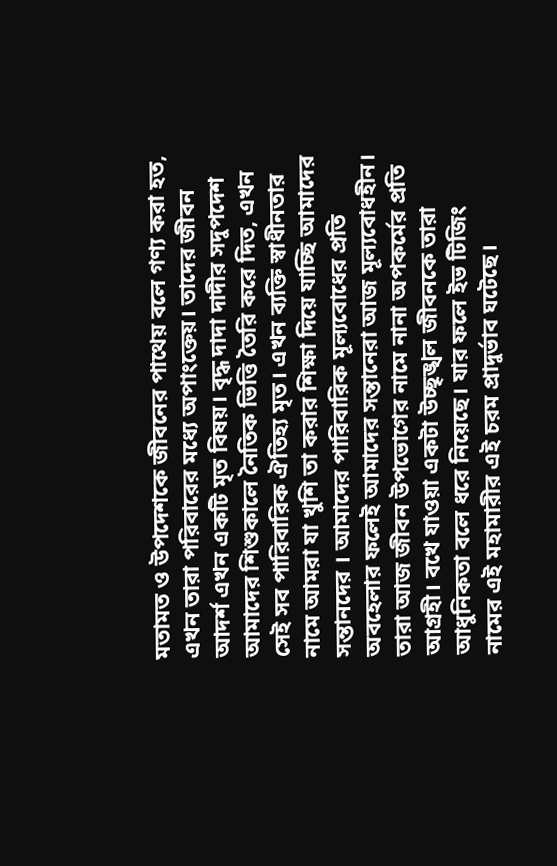মতামত ও উপদেশকে জীবনের পাথেয় বলে গণ্য করা হত, এখন তারা পরিবারের মধ্যে অপাংক্তেয়। তাদের জীবন আদর্শ এখন একটি মৃত বিষয়। বৃদ্ধ দাদা দাদীর সদুপদেশ আমাদের শিশুকালে নৈতিক ভিত্তি তৈরি করে দিত, এখন সেই সব পারিবারিক ঐতিহ্য মৃত। এখন ব্যক্তি স্বাধীনতার নামে আমরা যা খুশি তা করার শিক্ষা দিয়ে যাচ্ছি আমাদের সন্তানদের । আমাদের পারিবারিক মূল্যবোধের প্রতি অবহেলার ফলেই আমাদের সন্তানেরা আজ মূল্যবোধহীন। তারা আজ জীবন উপভোগের নামে নানা অপকর্মের প্রতি আগ্রহী। বখে যাওয়া একটা উচ্ছৃঙ্খল জীবনকে তারা আধুনিকতা বলে ধরে নিয়েছে। যার ফলে ইভ টিজিং নামের এই মহামারীর এই চরম প্রাদুর্ভাব ঘটেছে।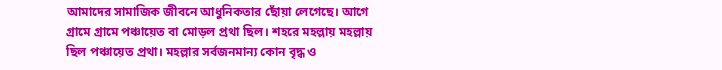আমাদের সামাজিক জীবনে আধুনিকতার ছোঁয়া লেগেছে। আগে গ্রামে গ্রামে পঞ্চায়েত বা মোড়ল প্রথা ছিল। শহরে মহল্লায় মহল্লায় ছিল পঞ্চায়েত প্রথা। মহল্লার সর্বজনমান্য কোন বৃদ্ধ ও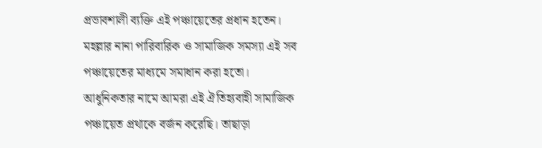প্রভাবশালী ব্যক্তি এই পঞ্চায়েতের প্রধান হতেন। মহল্লার নানা পারিবারিক ও সামাজিক সমস্যা এই সব পঞ্চায়েতের মাধ্যমে সমাধান করা হতো। আধুনিকতার নামে আমরা এই ঐতিহ্যবাহী সামাজিক পঞ্চায়েত প্রথাকে বর্জন করেছি। তাছাড়া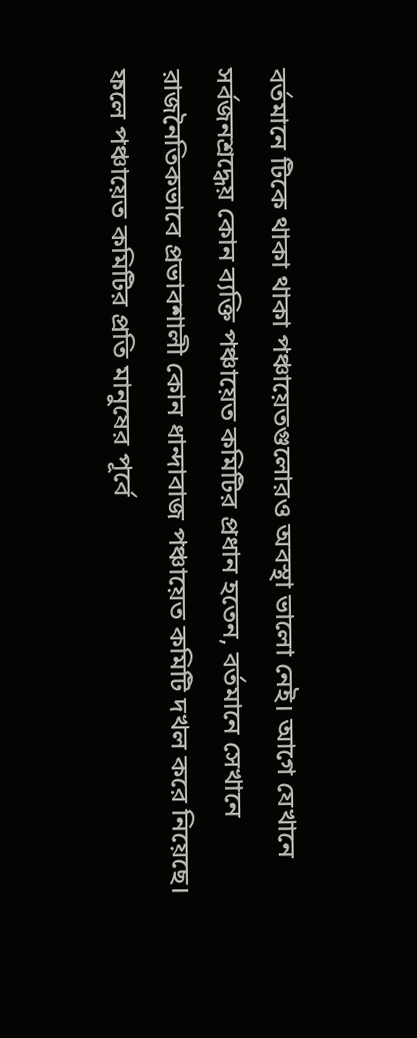বর্তমানে টিকে থাকা থাকা পঞ্চায়েতগুলোরও অবস্থা ভালো নেই। আগে যেখানে সর্বজনশ্রদ্ধেয় কোন ব্যক্তি পঞ্চায়েত কমিটির প্রধান হতেন, বর্তমানে সেখানে রাজনৈতিকভাবে প্রভাবশালী কোন ধান্দাবাজ পঞ্চায়েত কমিটি দখল করে নিয়েছে। ফলে পঞ্চায়েত কমিটির প্রতি মানুষের পূর্বে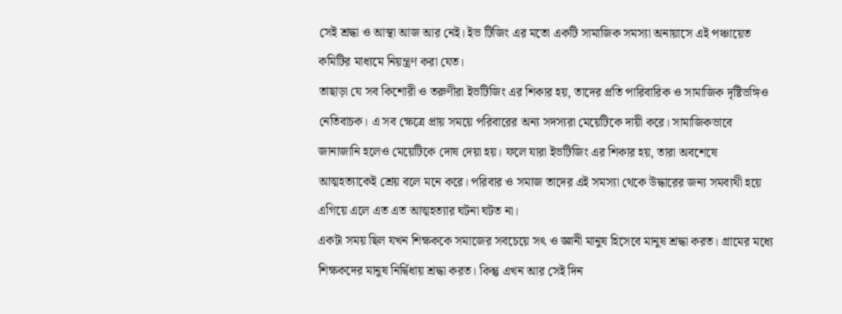সেই শ্রদ্ধা ও আস্থা আজ আর নেই। ইভ টিজিং এর মতো একটি সামাজিক সমস্যা অনায়াসে এই পঞ্চায়েত কমিটির মাধ্যমে নিয়ন্ত্রণ করা যেত।
তাছাড়া যে সব কিশোরী ও তরুণীরা ইভটিজিং এর শিকার হয়, তাদের প্রতি পারিবারিক ও সামাজিক দৃষ্টিভঙ্গিও নেতিবাচক। এ সব ক্ষেত্রে প্রায় সময়ে পরিবারের অন্য সদস্যরা মেয়েটিকে দায়ী করে। সামাজিকভাবে জানাজানি হলেও মেয়েটিকে দোষ দেয়া হয়। ফলে যারা ইভটিজিং এর শিকার হয়, তারা অবশেষে আত্মহত্যাকেই শ্রেয় বলে মনে করে। পরিবার ও সমাজ তাদের এই সমস্যা থেকে উদ্ধারের জন্য সমব্যথী হয়ে এগিয়ে এলে এত এত আত্মহত্যার ঘটনা ঘটত না।
একটা সময় ছিল যখন শিক্ষককে সমাজের সবচেয়ে সৎ ও জ্ঞানী মানুষ হিসেবে মানুষ শ্রদ্ধা করত। গ্রামের মধ্যে শিক্ষকদের মানুষ নির্দ্বিধায় শ্রদ্ধা করত। কিন্তু এখন আর সেই দিন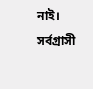নাই। সর্বগ্রাসী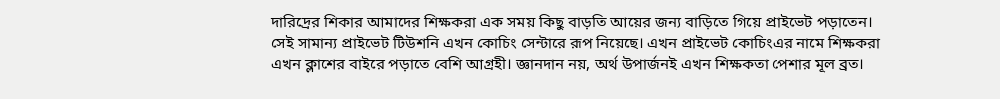দারিদ্রের শিকার আমাদের শিক্ষকরা এক সময় কিছু বাড়তি আয়ের জন্য বাড়িতে গিয়ে প্রাইভেট পড়াতেন। সেই সামান্য প্রাইভেট টিউশনি এখন কোচিং সেন্টারে রূপ নিয়েছে। এখন প্রাইভেট কোচিংএর নামে শিক্ষকরা এখন ক্লাশের বাইরে পড়াতে বেশি আগ্রহী। জ্ঞানদান নয়, অর্থ উপার্জনই এখন শিক্ষকতা পেশার মূল ব্রত।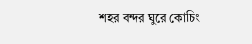শহর বন্দর ঘুরে কোচিং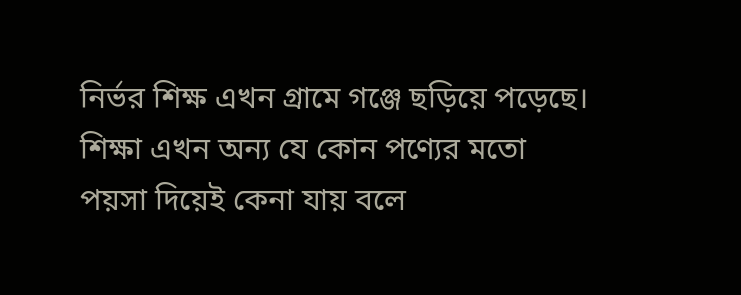নির্ভর শিক্ষ এখন গ্রামে গঞ্জে ছড়িয়ে পড়েছে। শিক্ষা এখন অন্য যে কোন পণ্যের মতো পয়সা দিয়েই কেনা যায় বলে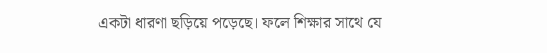একটা ধারণা ছড়িয়ে পড়েছে। ফলে শিক্ষার সাথে যে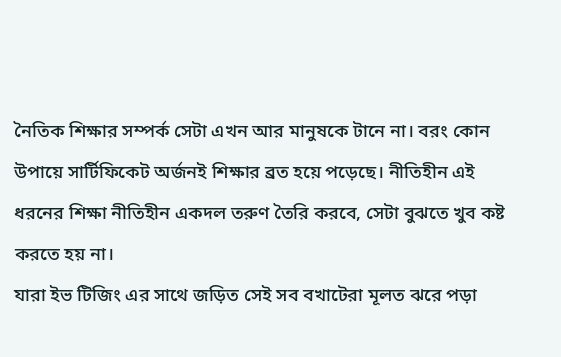নৈতিক শিক্ষার সম্পর্ক সেটা এখন আর মানুষকে টানে না। বরং কোন উপায়ে সার্টিফিকেট অর্জনই শিক্ষার ব্রত হয়ে পড়েছে। নীতিহীন এই ধরনের শিক্ষা নীতিহীন একদল তরুণ তৈরি করবে, সেটা বুঝতে খুব কষ্ট করতে হয় না।
যারা ইভ টিজিং এর সাথে জড়িত সেই সব বখাটেরা মূলত ঝরে পড়া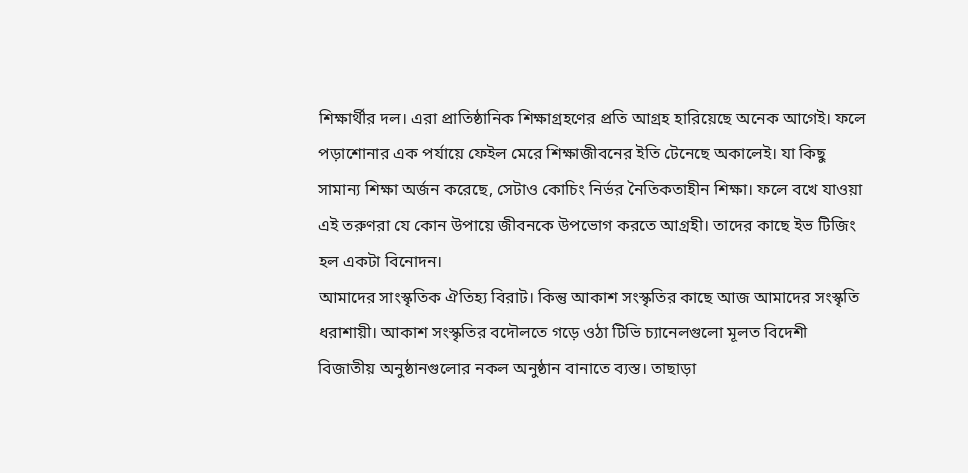শিক্ষার্থীর দল। এরা প্রাতিষ্ঠানিক শিক্ষাগ্রহণের প্রতি আগ্রহ হারিয়েছে অনেক আগেই। ফলে পড়াশোনার এক পর্যায়ে ফেইল মেরে শিক্ষাজীবনের ইতি টেনেছে অকালেই। যা কিছু সামান্য শিক্ষা অর্জন করেছে, সেটাও কোচিং নির্ভর নৈতিকতাহীন শিক্ষা। ফলে বখে যাওয়া এই তরুণরা যে কোন উপায়ে জীবনকে উপভোগ করতে আগ্রহী। তাদের কাছে ইভ টিজিং হল একটা বিনোদন।
আমাদের সাংস্কৃতিক ঐতিহ্য বিরাট। কিন্তু আকাশ সংস্কৃতির কাছে আজ আমাদের সংস্কৃতি ধরাশায়ী। আকাশ সংস্কৃতির বদৌলতে গড়ে ওঠা টিভি চ্যানেলগুলো মূলত বিদেশী বিজাতীয় অনুষ্ঠানগুলোর নকল অনুষ্ঠান বানাতে ব্যস্ত। তাছাড়া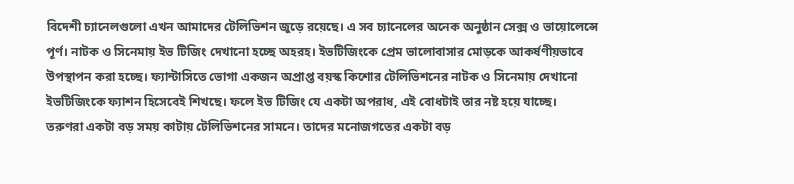বিদেশী চ্যানেলগুলো এখন আমাদের টেলিভিশন জুড়ে রয়েছে। এ সব চ্যানেলের অনেক অনুষ্ঠান সেক্স ও ভায়োলেন্সে পূর্ণ। নাটক ও সিনেমায় ইভ টিজিং দেখানো হচ্ছে অহরহ। ইভটিজিংকে প্রেম ভালোবাসার মোড়কে আকর্ষণীয়ভাবে উপস্থাপন করা হচ্ছে। ফ্যান্টাসিতে ভোগা একজন অপ্রাপ্ত বয়স্ক কিশোর টেলিভিশনের নাটক ও সিনেমায় দেখানো ইভটিজিংকে ফ্যাশন হিসেবেই শিখছে। ফলে ইভ টিজিং যে একটা অপরাধ, এই বোধটাই তার নষ্ট হয়ে যাচ্ছে।
তরুণরা একটা বড় সময় কাটায় টেলিভিশনের সামনে। তাদের মনোজগতের একটা বড়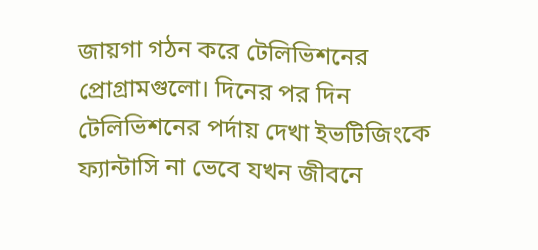জায়গা গঠন করে টেলিভিশনের প্রোগ্রামগুলো। দিনের পর দিন টেলিভিশনের পর্দায় দেখা ইভটিজিংকে ফ্যান্টাসি না ভেবে যখন জীবনে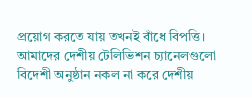প্রয়োগ করতে যায় তখনই বাঁধে বিপত্তি।
আমাদের দেশীয় টেলিভিশন চ্যানেলগুলো বিদেশী অনুষ্ঠান নকল না করে দেশীয়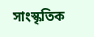সাংস্কৃতিক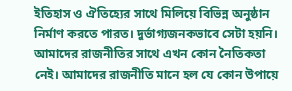ইতিহাস ও ঐতিহ্যের সাথে মিলিয়ে বিভিন্ন অনুষ্ঠান নির্মাণ করতে পারত। দুর্ভাগ্যজনকভাবে সেটা হয়নি।
আমাদের রাজনীতির সাথে এখন কোন নৈতিকতা নেই। আমাদের রাজনীতি মানে হল যে কোন উপায়ে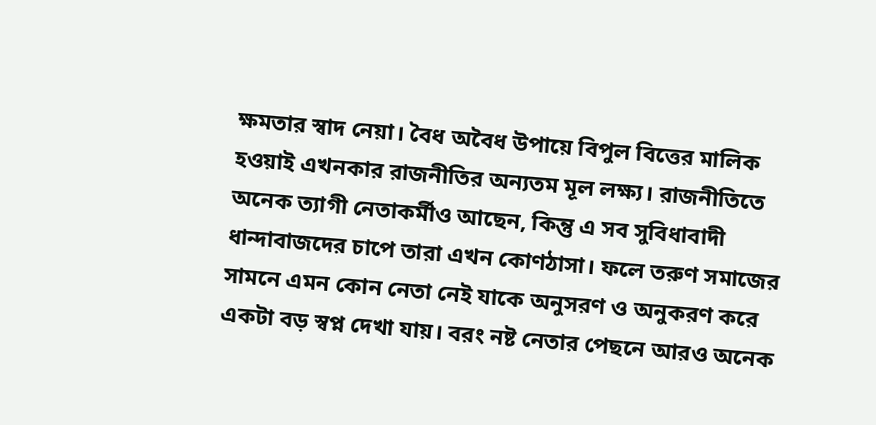ক্ষমতার স্বাদ নেয়া। বৈধ অবৈধ উপায়ে বিপুল বিত্তের মালিক হওয়াই এখনকার রাজনীতির অন্যতম মূল লক্ষ্য। রাজনীতিতে অনেক ত্যাগী নেতাকর্মীও আছেন, কিন্তু এ সব সুবিধাবাদী ধান্দাবাজদের চাপে তারা এখন কোণঠাসা। ফলে তরুণ সমাজের সামনে এমন কোন নেতা নেই যাকে অনুসরণ ও অনুকরণ করে একটা বড় স্বপ্ন দেখা যায়। বরং নষ্ট নেতার পেছনে আরও অনেক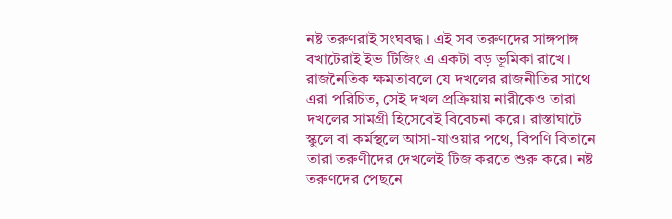নষ্ট তরুণরাই সংঘবদ্ধ। এই সব তরুণদের সাঙ্গপাঙ্গ বখাটেরাই ইভ টিজিং এ একটা বড় ভূমিকা রাখে। রাজনৈতিক ক্ষমতাবলে যে দখলের রাজনীতির সাথে এরা পরিচিত, সেই দখল প্রক্রিয়ায় নারীকেও তারা দখলের সামগ্রী হিসেবেই বিবেচনা করে। রাস্তাঘাটে স্কুলে বা কর্মস্থলে আসা-যাওয়ার পথে, বিপণি বিতানে তারা তরুণীদের দেখলেই টিজ করতে শুরু করে। নষ্ট তরুণদের পেছনে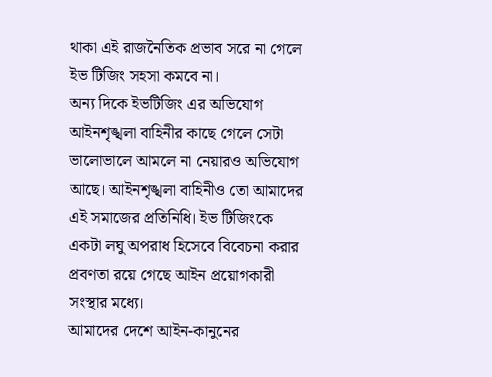থাকা এই রাজনৈতিক প্রভাব সরে না গেলে ইভ টিজিং সহসা কমবে না।
অন্য দিকে ইভটিজিং এর অভিযোগ আইনশৃঙ্খলা বাহিনীর কাছে গেলে সেটা ভালোভালে আমলে না নেয়ারও অভিযোগ আছে। আইনশৃঙ্খলা বাহিনীও তো আমাদের এই সমাজের প্রতিনিধি। ইভ টিজিংকে একটা লঘু অপরাধ হিসেবে বিবেচনা করার প্রবণতা রয়ে গেছে আইন প্রয়োগকারী সংস্থার মধ্যে।
আমাদের দেশে আইন-কানুনের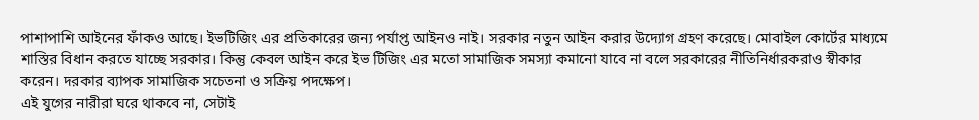পাশাপাশি আইনের ফাঁকও আছে। ইভটিজিং এর প্রতিকারের জন্য পর্যাপ্ত আইনও নাই। সরকার নতুন আইন করার উদ্যোগ গ্রহণ করেছে। মোবাইল কোর্টের মাধ্যমে শাস্তির বিধান করতে যাচ্ছে সরকার। কিন্তু কেবল আইন করে ইভ টিজিং এর মতো সামাজিক সমস্যা কমানো যাবে না বলে সরকারের নীতিনির্ধারকরাও স্বীকার করেন। দরকার ব্যাপক সামাজিক সচেতনা ও সক্রিয় পদক্ষেপ।
এই যুগের নারীরা ঘরে থাকবে না, সেটাই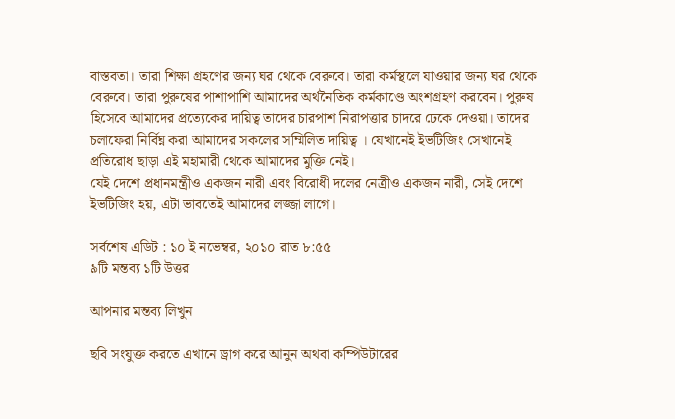বাস্তবতা। তারা শিক্ষা গ্রহণের জন্য ঘর থেকে বেরুবে। তারা কর্মস্থলে যাওয়ার জন্য ঘর থেকে বেরুবে। তারা পুরুষের পাশাপাশি আমাদের অর্থনৈতিক কর্মকাণ্ডে অংশগ্রহণ করবেন। পুরুষ হিসেবে আমাদের প্রত্যেকের দায়িত্ব তাদের চারপাশ নিরাপত্তার চাদরে ঢেকে দেওয়া। তাদের চলাফেরা নির্বিঘ্ন করা আমাদের সকলের সম্মিলিত দায়িত্ব । যেখানেই ইভটিজিং সেখানেই প্রতিরোধ ছাড়া এই মহামারী থেকে আমাদের মুক্তি নেই।
যেই দেশে প্রধানমন্ত্রীও একজন নারী এবং বিরোধী দলের নেত্রীও একজন নারী, সেই দেশে ইভটিজিং হয়, এটা ভাবতেই আমাদের লজ্জা লাগে।

সর্বশেষ এডিট : ১০ ই নভেম্বর, ২০১০ রাত ৮:৫৫
৯টি মন্তব্য ১টি উত্তর

আপনার মন্তব্য লিখুন

ছবি সংযুক্ত করতে এখানে ড্রাগ করে আনুন অথবা কম্পিউটারের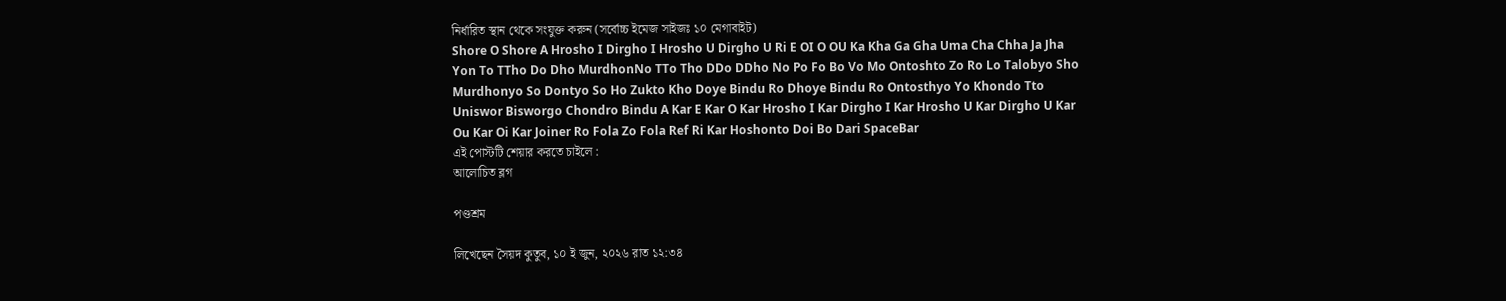নির্ধারিত স্থান থেকে সংযুক্ত করুন (সর্বোচ্চ ইমেজ সাইজঃ ১০ মেগাবাইট)
Shore O Shore A Hrosho I Dirgho I Hrosho U Dirgho U Ri E OI O OU Ka Kha Ga Gha Uma Cha Chha Ja Jha Yon To TTho Do Dho MurdhonNo TTo Tho DDo DDho No Po Fo Bo Vo Mo Ontoshto Zo Ro Lo Talobyo Sho Murdhonyo So Dontyo So Ho Zukto Kho Doye Bindu Ro Dhoye Bindu Ro Ontosthyo Yo Khondo Tto Uniswor Bisworgo Chondro Bindu A Kar E Kar O Kar Hrosho I Kar Dirgho I Kar Hrosho U Kar Dirgho U Kar Ou Kar Oi Kar Joiner Ro Fola Zo Fola Ref Ri Kar Hoshonto Doi Bo Dari SpaceBar
এই পোস্টটি শেয়ার করতে চাইলে :
আলোচিত ব্লগ

পণ্ডশ্রম

লিখেছেন সৈয়দ কুতুব, ১০ ই জুন, ২০২৬ রাত ১২:৩৪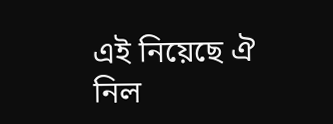এই নিয়েছে ঐ নিল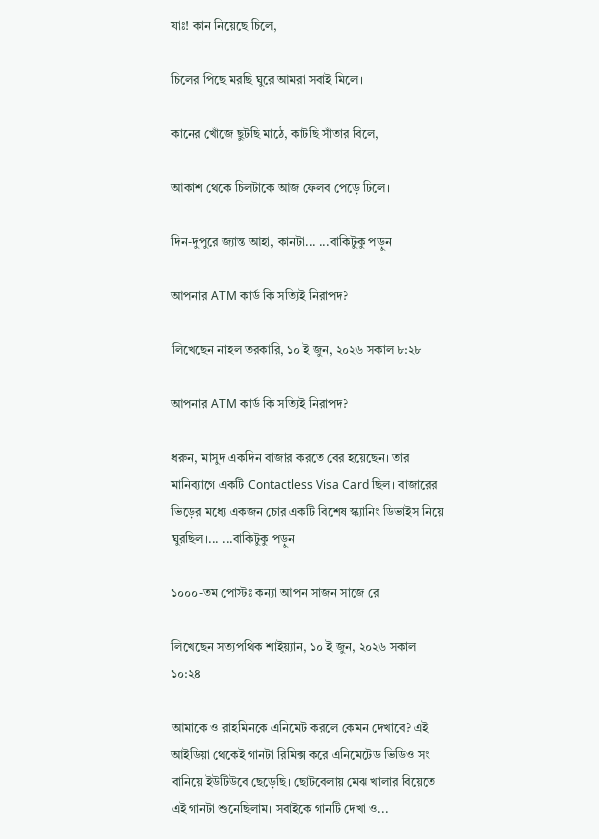যাঃ! কান নিয়েছে চিলে,

চিলের পিছে মরছি ঘুরে আমরা সবাই মিলে।

কানের খোঁজে ছুটছি মাঠে, কাটছি সাঁতার বিলে,

আকাশ থেকে চিলটাকে আজ ফেলব পেড়ে ঢিলে।

দিন-দুপুরে জ্যান্ত আহা, কানটা... ...বাকিটুকু পড়ুন

আপনার ATM কার্ড কি সত্যিই নিরাপদ?

লিখেছেন নাহল তরকারি, ১০ ই জুন, ২০২৬ সকাল ৮:২৮

আপনার ATM কার্ড কি সত্যিই নিরাপদ?

ধরুন, মাসুদ একদিন বাজার করতে বের হয়েছেন। তার মানিব্যাগে একটি Contactless Visa Card ছিল। বাজারের ভিড়ের মধ্যে একজন চোর একটি বিশেষ স্ক্যানিং ডিভাইস নিয়ে ঘুরছিল।... ...বাকিটুকু পড়ুন

১০০০-তম পোস্টঃ কন্যা আপন সাজন সাজে রে

লিখেছেন সত্যপথিক শাইয়্যান, ১০ ই জুন, ২০২৬ সকাল ১০:২৪

আমাকে ও রাহমিনকে এনিমেট করলে কেমন দেখাবে? এই আইডিয়া থেকেই গানটা রিমিক্স করে এনিমেটেড ভিডিও সং বানিয়ে ইউটিউবে ছেড়েছি। ছোটবেলায় মেঝ খালার বিয়েতে এই গানটা শুনেছিলাম। সবাইকে গানটি দেখা ও...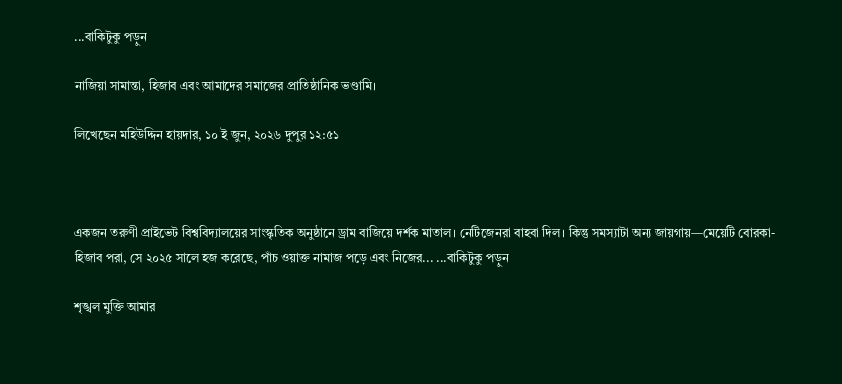...বাকিটুকু পড়ুন

নাজিয়া সামান্তা, হিজাব এবং আমাদের সমাজের প্রাতিষ্ঠানিক ভণ্ডামি।

লিখেছেন মহিউদ্দিন হায়দার, ১০ ই জুন, ২০২৬ দুপুর ১২:৫১



একজন তরুণী প্রাইভেট বিশ্ববিদ্যালয়ের সাংস্কৃতিক অনুষ্ঠানে ড্রাম বাজিয়ে দর্শক মাতাল। নেটিজেনরা বাহবা দিল। কিন্তু সমস্যাটা অন্য জায়গায়—মেয়েটি বোরকা-হিজাব পরা, সে ২০২৫ সালে হজ করেছে, পাঁচ ওয়াক্ত নামাজ পড়ে এবং নিজের... ...বাকিটুকু পড়ুন

শৃঙ্খল মুক্তি আমার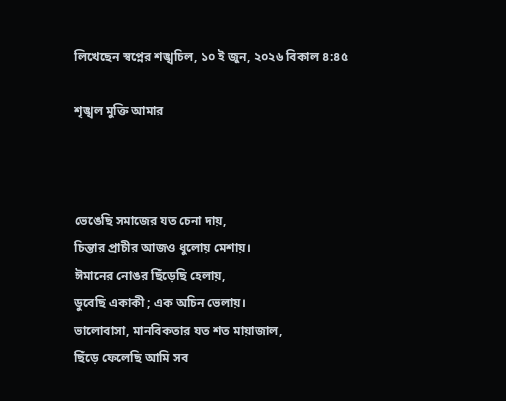লিখেছেন স্বপ্নের শঙ্খচিল, ১০ ই জুন, ২০২৬ বিকাল ৪:৪৫

শৃঙ্খল মুক্তি আমার



ভেঙেছি সমাজের যত চেনা দায়,
চিন্তার প্রাচীর আজও ধুলোয় মেশায়।
ঈমানের নোঙর ছিঁড়েছি হেলায়,
ডুবেছি একাকী ; এক অচিন ভেলায়।
ভালোবাসা, মানবিকতার যত শত মায়াজাল,
ছিঁড়ে ফেলেছি আমি সব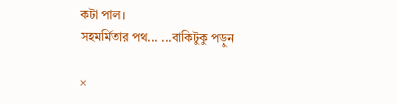কটা পাল।
সহমর্মিতার পথ... ...বাকিটুকু পড়ুন

×